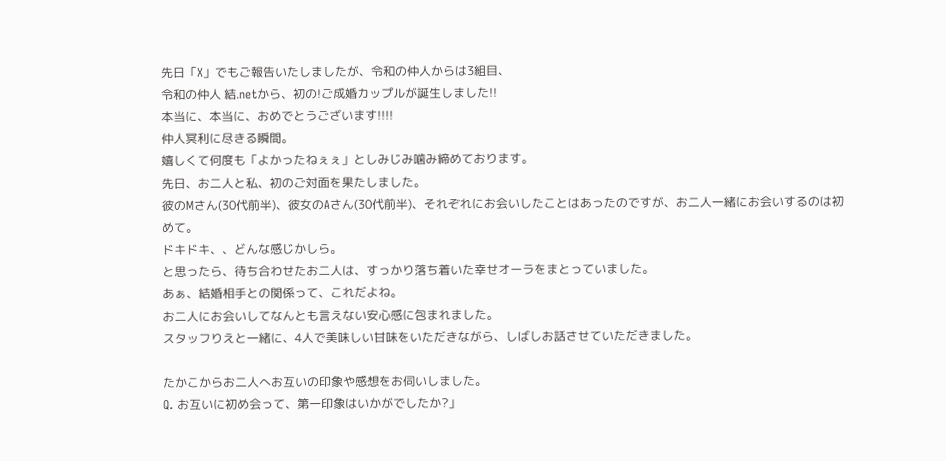先日「X」でもご報告いたしましたが、令和の仲人からは3組目、
令和の仲人 結.netから、初の!ご成婚カップルが誕生しました!!
本当に、本当に、おめでとうございます!!!!
仲人冥利に尽きる瞬間。
嬉しくて何度も「よかったねぇぇ」としみじみ噛み締めております。
先日、お二人と私、初のご対面を果たしました。
彼のMさん(30代前半)、彼女のAさん(30代前半)、それぞれにお会いしたことはあったのですが、お二人一緒にお会いするのは初めて。
ドキドキ、、どんな感じかしら。
と思ったら、待ち合わせたお二人は、すっかり落ち着いた幸せオーラをまとっていました。
あぁ、結婚相手との関係って、これだよね。
お二人にお会いしてなんとも言えない安心感に包まれました。
スタッフりえと一緒に、4人で美味しい甘味をいただきながら、しばしお話させていただきました。

たかこからお二人へお互いの印象や感想をお伺いしました。
Q. お互いに初め会って、第一印象はいかがでしたか?」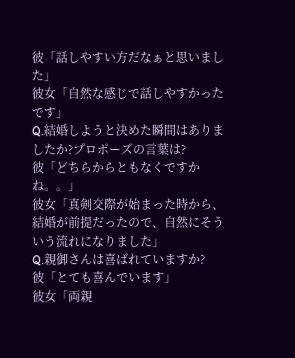彼「話しやすい方だなぁと思いました」
彼女「自然な感じで話しやすかったです」
Q.結婚しようと決めた瞬間はありましたか?プロポーズの言葉は?
彼「どちらからともなくですかね。。」
彼女「真剣交際が始まった時から、結婚が前提だったので、自然にそういう流れになりました」
Q.親御さんは喜ばれていますか?
彼「とても喜んでいます」
彼女「両親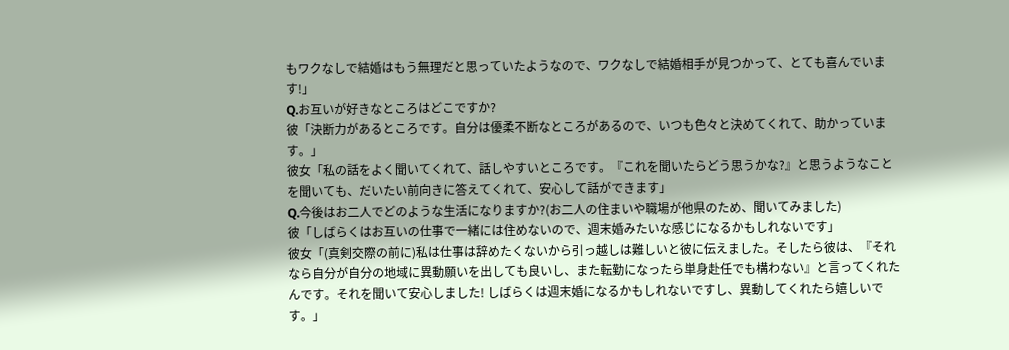もワクなしで結婚はもう無理だと思っていたようなので、ワクなしで結婚相手が見つかって、とても喜んでいます!」
Q.お互いが好きなところはどこですか?
彼「決断力があるところです。自分は優柔不断なところがあるので、いつも色々と決めてくれて、助かっています。」
彼女「私の話をよく聞いてくれて、話しやすいところです。『これを聞いたらどう思うかな?』と思うようなことを聞いても、だいたい前向きに答えてくれて、安心して話ができます」
Q.今後はお二人でどのような生活になりますか?(お二人の住まいや職場が他県のため、聞いてみました)
彼「しばらくはお互いの仕事で一緒には住めないので、週末婚みたいな感じになるかもしれないです」
彼女「(真剣交際の前に)私は仕事は辞めたくないから引っ越しは難しいと彼に伝えました。そしたら彼は、『それなら自分が自分の地域に異動願いを出しても良いし、また転勤になったら単身赴任でも構わない』と言ってくれたんです。それを聞いて安心しました! しばらくは週末婚になるかもしれないですし、異動してくれたら嬉しいです。」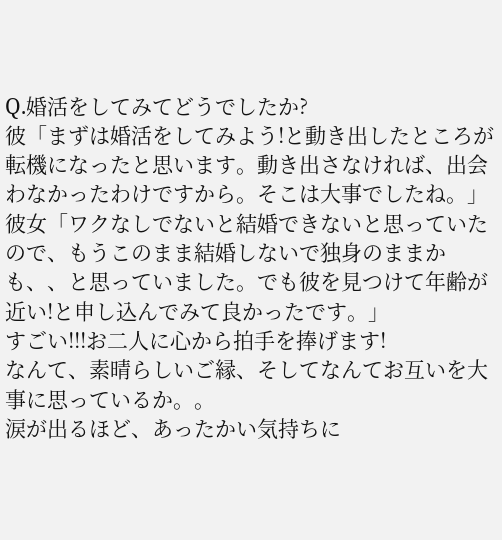Q.婚活をしてみてどうでしたか?
彼「まずは婚活をしてみよう!と動き出したところが転機になったと思います。動き出さなければ、出会わなかったわけですから。そこは大事でしたね。」
彼女「ワクなしでないと結婚できないと思っていたので、もうこのまま結婚しないで独身のままかも、、と思っていました。でも彼を見つけて年齢が近い!と申し込んでみて良かったです。」
すごい!!!お二人に心から拍手を捧げます!
なんて、素晴らしいご縁、そしてなんてお互いを大事に思っているか。。
涙が出るほど、あったかい気持ちに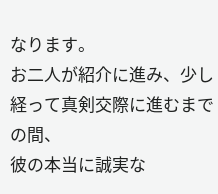なります。
お二人が紹介に進み、少し経って真剣交際に進むまでの間、
彼の本当に誠実な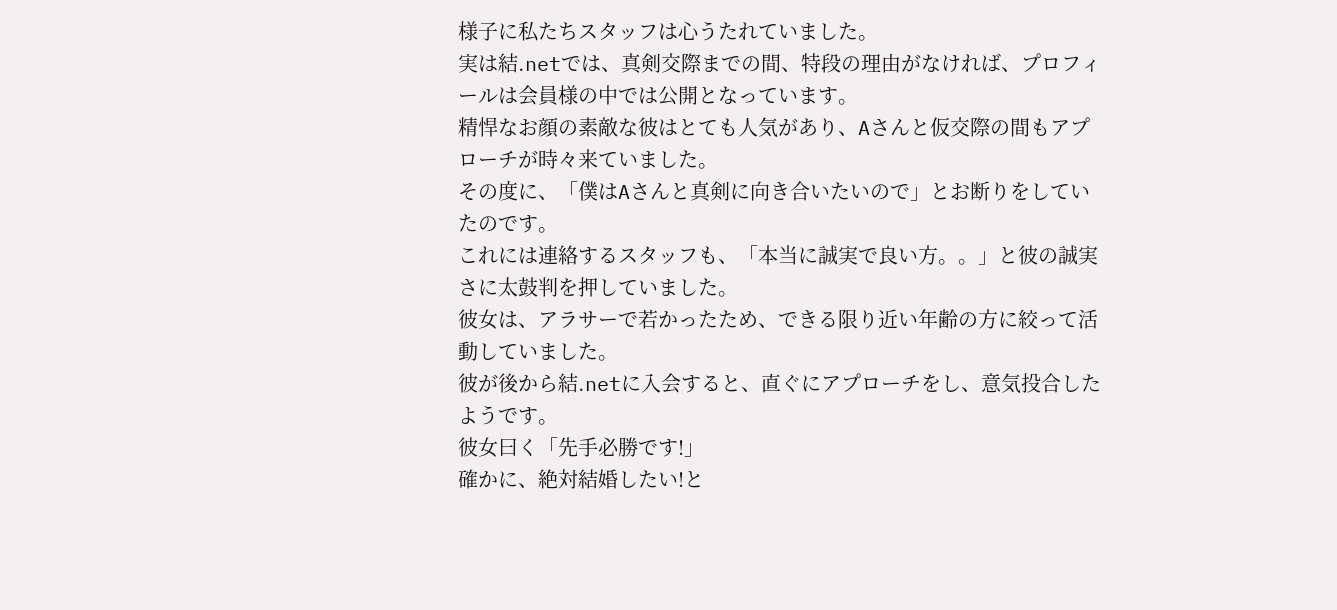様子に私たちスタッフは心うたれていました。
実は結.netでは、真剣交際までの間、特段の理由がなければ、プロフィールは会員様の中では公開となっています。
精悍なお顔の素敵な彼はとても人気があり、Aさんと仮交際の間もアプローチが時々来ていました。
その度に、「僕はAさんと真剣に向き合いたいので」とお断りをしていたのです。
これには連絡するスタッフも、「本当に誠実で良い方。。」と彼の誠実さに太鼓判を押していました。
彼女は、アラサーで若かったため、できる限り近い年齢の方に絞って活動していました。
彼が後から結.netに入会すると、直ぐにアプローチをし、意気投合したようです。
彼女曰く「先手必勝です!」
確かに、絶対結婚したい!と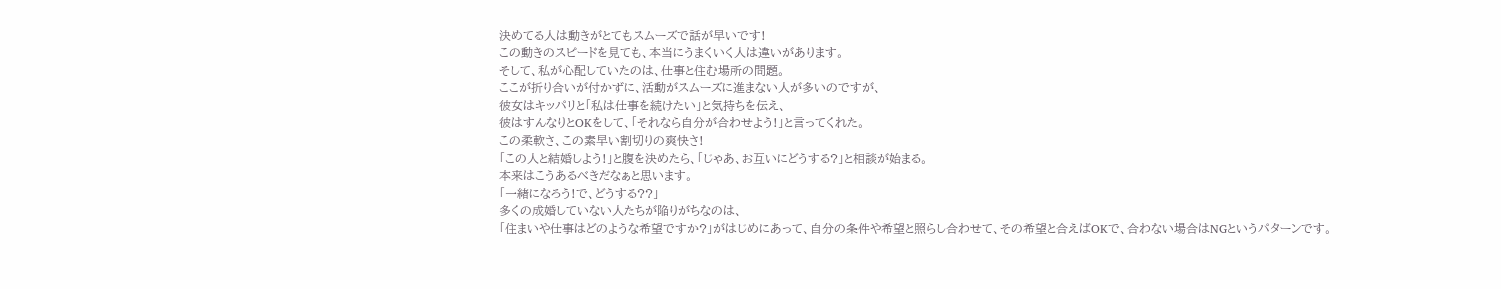決めてる人は動きがとてもスムーズで話が早いです!
この動きのスピードを見ても、本当にうまくいく人は違いがあります。
そして、私が心配していたのは、仕事と住む場所の問題。
ここが折り合いが付かずに、活動がスムーズに進まない人が多いのですが、
彼女はキッパリと「私は仕事を続けたい」と気持ちを伝え、
彼はすんなりとOKをして、「それなら自分が合わせよう!」と言ってくれた。
この柔軟さ、この素早い割切りの爽快さ!
「この人と結婚しよう!」と腹を決めたら、「じゃあ、お互いにどうする?」と相談が始まる。
本来はこうあるべきだなぁと思います。
「一緒になろう!で、どうする??」
多くの成婚していない人たちが陥りがちなのは、
「住まいや仕事はどのような希望ですか?」がはじめにあって、自分の条件や希望と照らし合わせて、その希望と合えばOKで、合わない場合はNGというパターンです。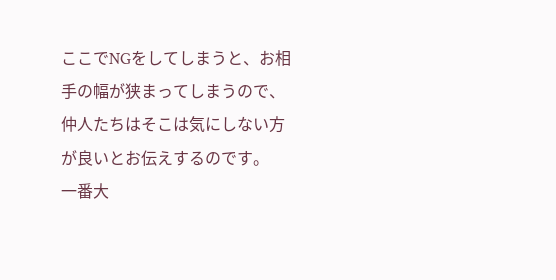ここでNGをしてしまうと、お相手の幅が狭まってしまうので、仲人たちはそこは気にしない方が良いとお伝えするのです。
一番大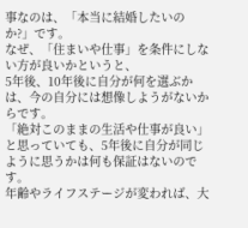事なのは、「本当に結婚したいのか?」です。
なぜ、「住まいや仕事」を条件にしない方が良いかというと、
5年後、10年後に自分が何を選ぶかは、今の自分には想像しようがないからです。
「絶対このままの生活や仕事が良い」と思っていても、5年後に自分が同じように思うかは何も保証はないのです。
年齢やライフステージが変われば、大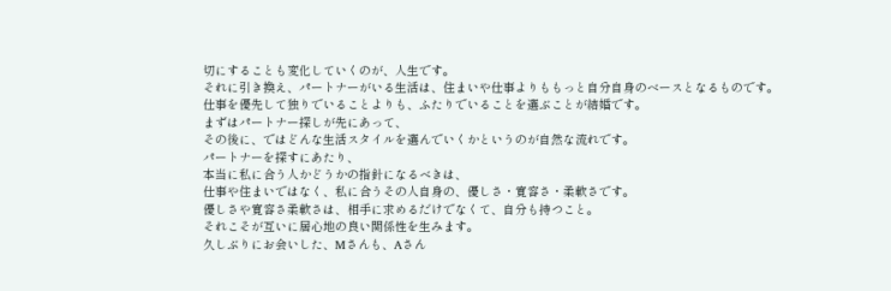切にすることも変化していくのが、人生です。
それに引き換え、パートナーがいる生活は、住まいや仕事よりももっと自分自身のベースとなるものです。
仕事を優先して独りでいることよりも、ふたりでいることを選ぶことが結婚です。
まずはパートナー探しが先にあって、
その後に、ではどんな生活スタイルを選んでいくかというのが自然な流れです。
パートナーを探すにあたり、
本当に私に合う人かどうかの指針になるべきは、
仕事や住まいではなく、私に合うその人自身の、優しさ・寛容さ・柔軟さです。
優しさや寛容さ柔軟さは、相手に求めるだけでなくて、自分も持つこと。
それこそが互いに居心地の良い関係性を生みます。
久しぶりにお会いした、Mさんも、Aさん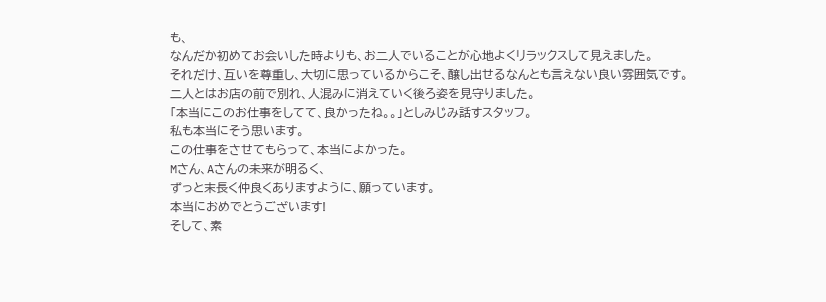も、
なんだか初めてお会いした時よりも、お二人でいることが心地よくリラックスして見えました。
それだけ、互いを尊重し、大切に思っているからこそ、醸し出せるなんとも言えない良い雰囲気です。
二人とはお店の前で別れ、人混みに消えていく後ろ姿を見守りました。
「本当にこのお仕事をしてて、良かったね。。」としみじみ話すスタッフ。
私も本当にそう思います。
この仕事をさせてもらって、本当によかった。
Mさん、Aさんの未来が明るく、
ずっと末長く仲良くありますように、願っています。
本当におめでとうございます!
そして、素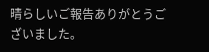晴らしいご報告ありがとうございました。